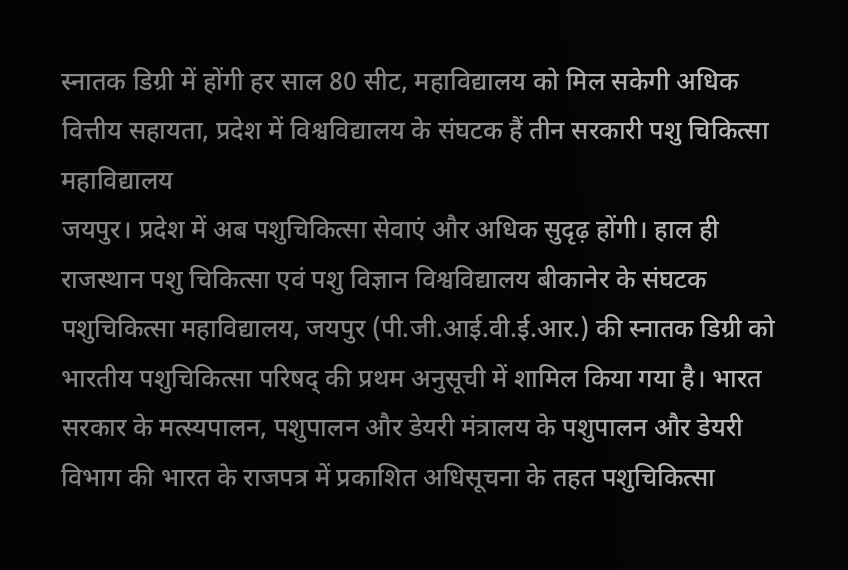स्नातक डिग्री में होंगी हर साल 80 सीट, महाविद्यालय को मिल सकेगी अधिक वित्तीय सहायता, प्रदेश में विश्वविद्यालय के संघटक हैं तीन सरकारी पशु चिकित्सा महाविद्यालय
जयपुर। प्रदेश में अब पशुचिकित्सा सेवाएं और अधिक सुदृढ़ होंगी। हाल ही राजस्थान पशु चिकित्सा एवं पशु विज्ञान विश्वविद्यालय बीकानेर के संघटक पशुचिकित्सा महाविद्यालय, जयपुर (पी.जी.आई.वी.ई.आर.) की स्नातक डिग्री को भारतीय पशुचिकित्सा परिषद् की प्रथम अनुसूची में शामिल किया गया है। भारत सरकार के मत्स्यपालन, पशुपालन और डेयरी मंत्रालय के पशुपालन और डेयरी विभाग की भारत के राजपत्र में प्रकाशित अधिसूचना के तहत पशुचिकित्सा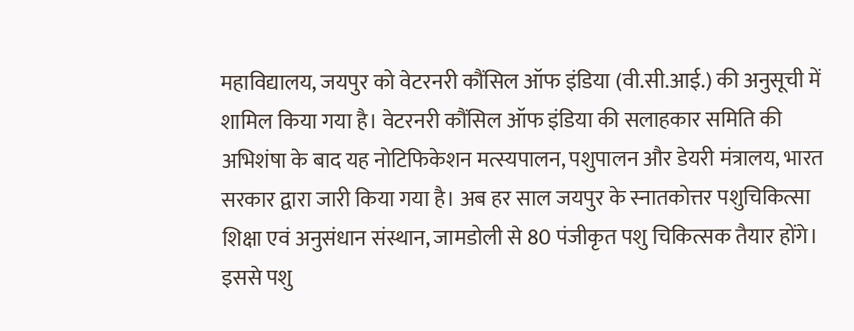महाविद्यालय, जयपुर को वेटरनरी कौंसिल ऑफ इंडिया (वी.सी.आई.) की अनुसूची में शामिल किया गया है। वेटरनरी कौंसिल ऑफ इंडिया की सलाहकार समिति की अभिशंषा के बाद यह नोटिफिकेशन मत्स्यपालन, पशुपालन और डेयरी मंत्रालय, भारत सरकार द्वारा जारी किया गया है। अब हर साल जयपुर के स्नातकोत्तर पशुचिकित्सा शिक्षा एवं अनुसंधान संस्थान, जामडोली से 80 पंजीकृत पशु चिकित्सक तैयार होंगे। इससे पशु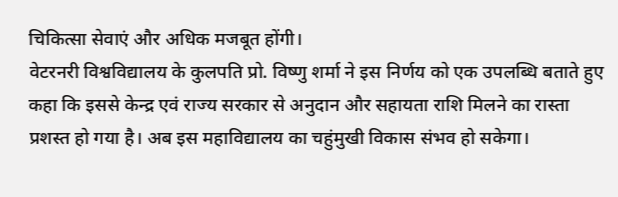चिकित्सा सेवाएं और अधिक मजबूत होंगी।
वेटरनरी विश्वविद्यालय के कुलपति प्रो. विष्णु शर्मा ने इस निर्णय को एक उपलब्धि बताते हुए कहा कि इससे केन्द्र एवं राज्य सरकार से अनुदान और सहायता राशि मिलने का रास्ता प्रशस्त हो गया है। अब इस महाविद्यालय का चहुंमुखी विकास संभव हो सकेगा।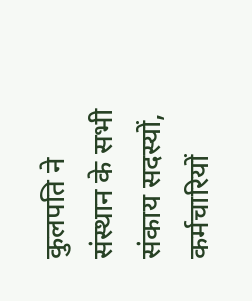कुलपति ने संस्थान के सभी संकाय सदस्यों, कर्मचारियों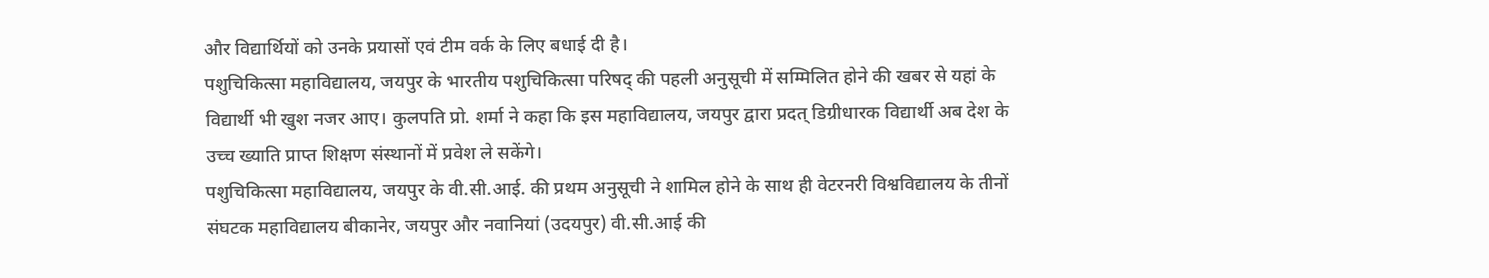और विद्यार्थियों को उनके प्रयासों एवं टीम वर्क के लिए बधाई दी है।
पशुचिकित्सा महाविद्यालय, जयपुर के भारतीय पशुचिकित्सा परिषद् की पहली अनुसूची में सम्मिलित होने की खबर से यहां के विद्यार्थी भी खुश नजर आए। कुलपति प्रो. शर्मा ने कहा कि इस महाविद्यालय, जयपुर द्वारा प्रदत् डिग्रीधारक विद्यार्थी अब देश के उच्च ख्याति प्राप्त शिक्षण संस्थानों में प्रवेश ले सकेंगे।
पशुचिकित्सा महाविद्यालय, जयपुर के वी.सी.आई. की प्रथम अनुसूची ने शामिल होने के साथ ही वेटरनरी विश्वविद्यालय के तीनों संघटक महाविद्यालय बीकानेर, जयपुर और नवानियां (उदयपुर) वी.सी.आई की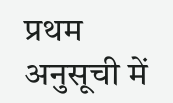प्रथम अनुसूची में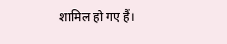शामिल हो गए हैं।